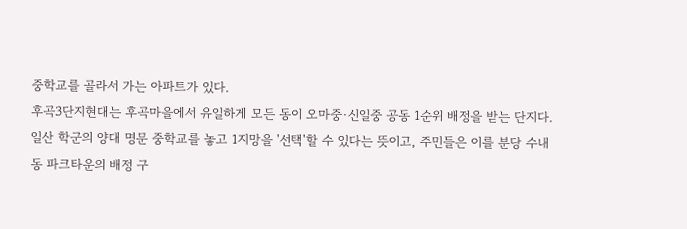중학교를 골라서 가는 아파트가 있다.
후곡3단지현대는 후곡마을에서 유일하게 모든 동이 오마중·신일중 공동 1순위 배정을 받는 단지다.
일산 학군의 양대 명문 중학교를 놓고 1지망을 '선택'할 수 있다는 뜻이고, 주민들은 이를 분당 수내동 파크타운의 배정 구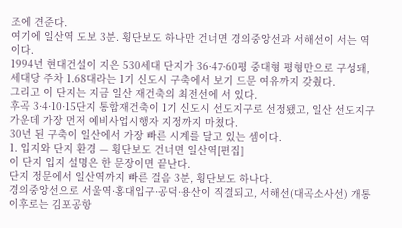조에 견준다.
여기에 일산역 도보 3분. 횡단보도 하나만 건너면 경의중앙선과 서해선이 서는 역이다.
1994년 현대건설이 지은 530세대 단지가 36·47·60평 중대형 평형만으로 구성돼, 세대당 주차 1.68대라는 1기 신도시 구축에서 보기 드문 여유까지 갖췄다.
그리고 이 단지는 지금 일산 재건축의 최전선에 서 있다.
후곡 3·4·10·15단지 통합재건축이 1기 신도시 선도지구로 선정됐고, 일산 선도지구 가운데 가장 먼저 예비사업시행자 지정까지 마쳤다.
30년 된 구축이 일산에서 가장 빠른 시계를 달고 있는 셈이다.
1. 입지와 단지 환경 — 횡단보도 건너면 일산역[편집]
이 단지 입지 설명은 한 문장이면 끝난다.
단지 정문에서 일산역까지 빠른 걸음 3분, 횡단보도 하나다.
경의중앙선으로 서울역·홍대입구·공덕·용산이 직결되고, 서해선(대곡소사선) 개통 이후로는 김포공항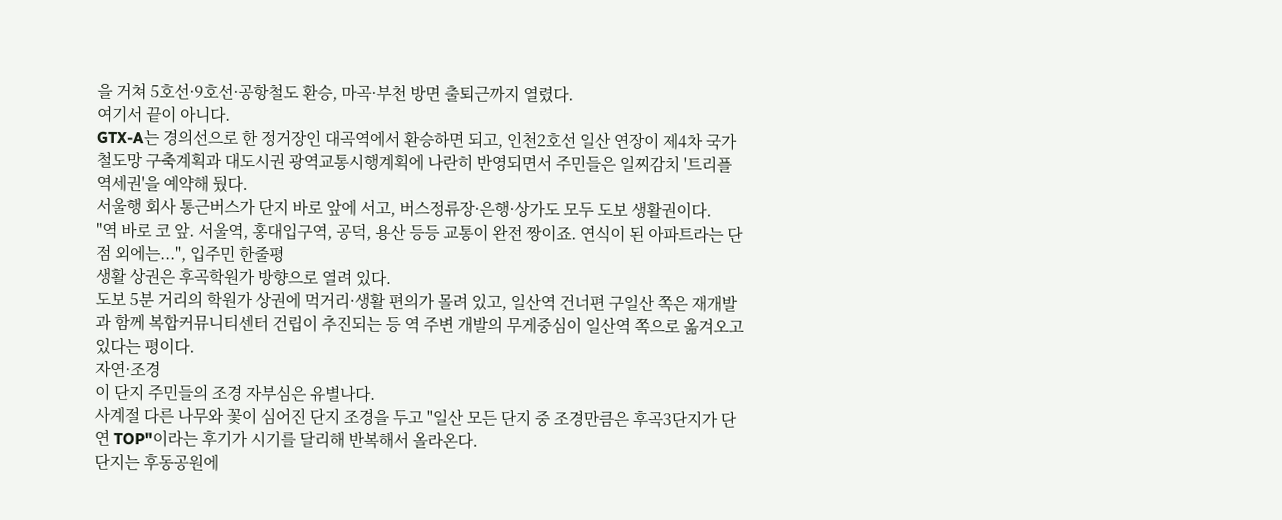을 거쳐 5호선·9호선·공항철도 환승, 마곡·부천 방면 출퇴근까지 열렸다.
여기서 끝이 아니다.
GTX-A는 경의선으로 한 정거장인 대곡역에서 환승하면 되고, 인천2호선 일산 연장이 제4차 국가철도망 구축계획과 대도시권 광역교통시행계획에 나란히 반영되면서 주민들은 일찌감치 '트리플 역세권'을 예약해 뒀다.
서울행 회사 통근버스가 단지 바로 앞에 서고, 버스정류장·은행·상가도 모두 도보 생활권이다.
"역 바로 코 앞. 서울역, 홍대입구역, 공덕, 용산 등등 교통이 완전 짱이죠. 연식이 된 아파트라는 단점 외에는...", 입주민 한줄평
생활 상권은 후곡학원가 방향으로 열려 있다.
도보 5분 거리의 학원가 상권에 먹거리·생활 편의가 몰려 있고, 일산역 건너편 구일산 쪽은 재개발과 함께 복합커뮤니티센터 건립이 추진되는 등 역 주변 개발의 무게중심이 일산역 쪽으로 옮겨오고 있다는 평이다.
자연·조경
이 단지 주민들의 조경 자부심은 유별나다.
사계절 다른 나무와 꽃이 심어진 단지 조경을 두고 "일산 모든 단지 중 조경만큼은 후곡3단지가 단연 TOP"이라는 후기가 시기를 달리해 반복해서 올라온다.
단지는 후동공원에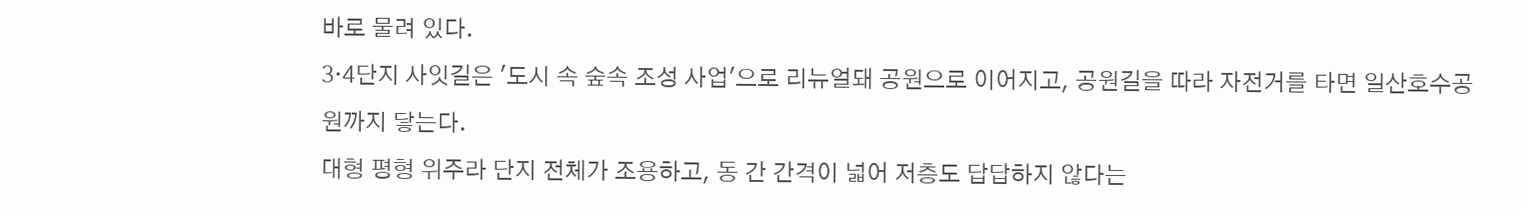바로 물려 있다.
3·4단지 사잇길은 '도시 속 숲속 조성 사업'으로 리뉴얼돼 공원으로 이어지고, 공원길을 따라 자전거를 타면 일산호수공원까지 닿는다.
대형 평형 위주라 단지 전체가 조용하고, 동 간 간격이 넓어 저층도 답답하지 않다는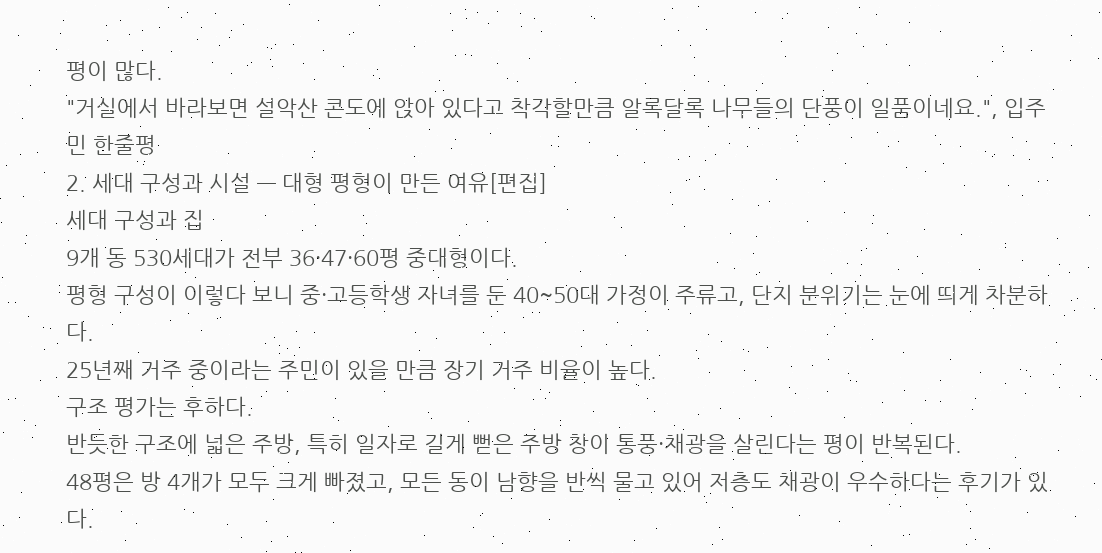평이 많다.
"거실에서 바라보면 설악산 콘도에 앉아 있다고 착각할만큼 알록달록 나무들의 단풍이 일품이네요.", 입주민 한줄평
2. 세대 구성과 시설 — 대형 평형이 만든 여유[편집]
세대 구성과 집
9개 동 530세대가 전부 36·47·60평 중대형이다.
평형 구성이 이렇다 보니 중·고등학생 자녀를 둔 40~50대 가정이 주류고, 단지 분위기는 눈에 띄게 차분하다.
25년째 거주 중이라는 주민이 있을 만큼 장기 거주 비율이 높다.
구조 평가는 후하다.
반듯한 구조에 넓은 주방, 특히 일자로 길게 뻗은 주방 창이 통풍·채광을 살린다는 평이 반복된다.
48평은 방 4개가 모두 크게 빠졌고, 모든 동이 남향을 반씩 물고 있어 저층도 채광이 우수하다는 후기가 있다.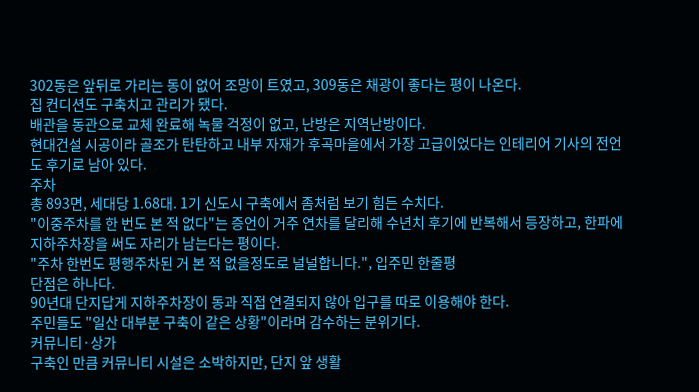302동은 앞뒤로 가리는 동이 없어 조망이 트였고, 309동은 채광이 좋다는 평이 나온다.
집 컨디션도 구축치고 관리가 됐다.
배관을 동관으로 교체 완료해 녹물 걱정이 없고, 난방은 지역난방이다.
현대건설 시공이라 골조가 탄탄하고 내부 자재가 후곡마을에서 가장 고급이었다는 인테리어 기사의 전언도 후기로 남아 있다.
주차
총 893면, 세대당 1.68대. 1기 신도시 구축에서 좀처럼 보기 힘든 수치다.
"이중주차를 한 번도 본 적 없다"는 증언이 거주 연차를 달리해 수년치 후기에 반복해서 등장하고, 한파에 지하주차장을 써도 자리가 남는다는 평이다.
"주차 한번도 평행주차된 거 본 적 없을정도로 널널합니다.", 입주민 한줄평
단점은 하나다.
90년대 단지답게 지하주차장이 동과 직접 연결되지 않아 입구를 따로 이용해야 한다.
주민들도 "일산 대부분 구축이 같은 상황"이라며 감수하는 분위기다.
커뮤니티·상가
구축인 만큼 커뮤니티 시설은 소박하지만, 단지 앞 생활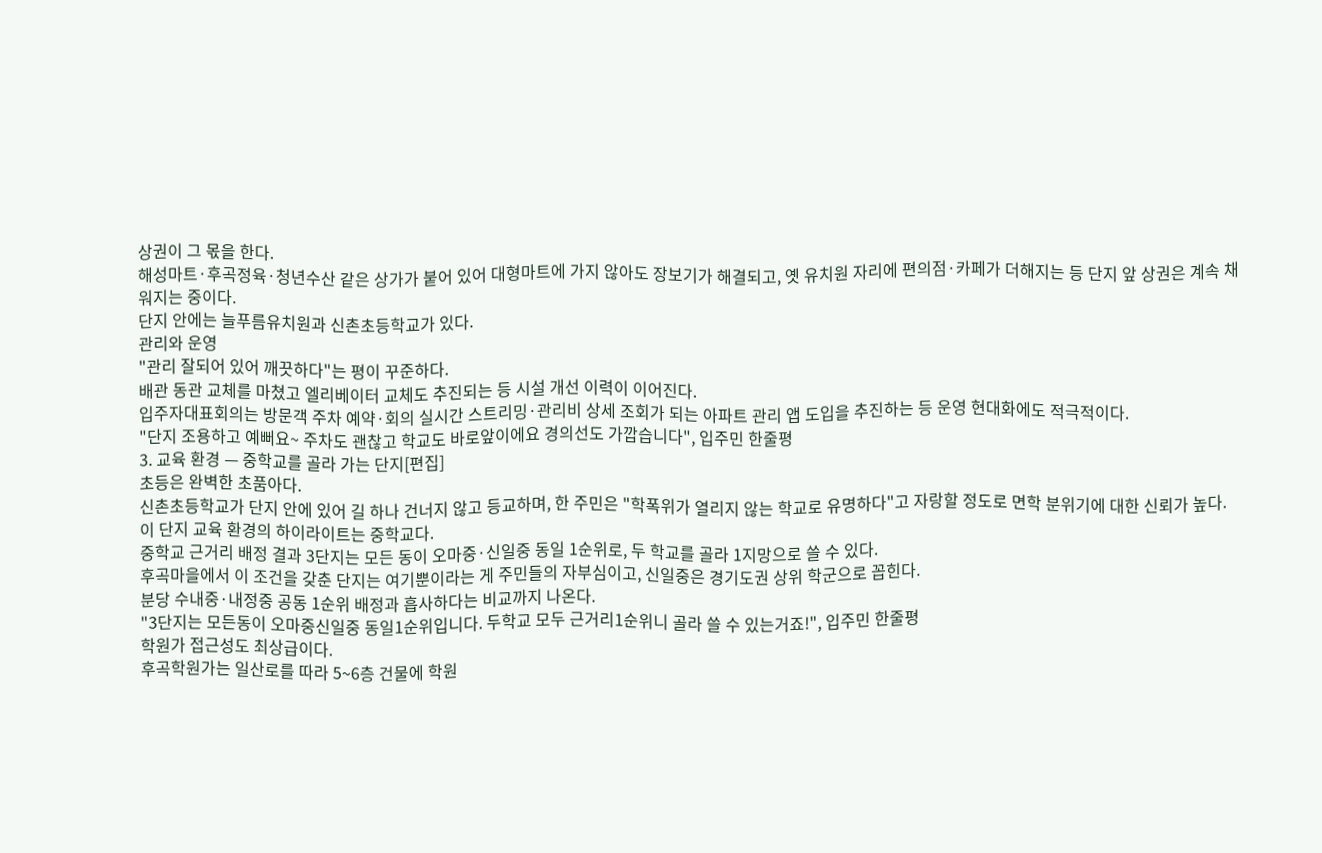상권이 그 몫을 한다.
해성마트·후곡정육·청년수산 같은 상가가 붙어 있어 대형마트에 가지 않아도 장보기가 해결되고, 옛 유치원 자리에 편의점·카페가 더해지는 등 단지 앞 상권은 계속 채워지는 중이다.
단지 안에는 늘푸름유치원과 신촌초등학교가 있다.
관리와 운영
"관리 잘되어 있어 깨끗하다"는 평이 꾸준하다.
배관 동관 교체를 마쳤고 엘리베이터 교체도 추진되는 등 시설 개선 이력이 이어진다.
입주자대표회의는 방문객 주차 예약·회의 실시간 스트리밍·관리비 상세 조회가 되는 아파트 관리 앱 도입을 추진하는 등 운영 현대화에도 적극적이다.
"단지 조용하고 예뻐요~ 주차도 괜찮고 학교도 바로앞이에요 경의선도 가깝습니다", 입주민 한줄평
3. 교육 환경 — 중학교를 골라 가는 단지[편집]
초등은 완벽한 초품아다.
신촌초등학교가 단지 안에 있어 길 하나 건너지 않고 등교하며, 한 주민은 "학폭위가 열리지 않는 학교로 유명하다"고 자랑할 정도로 면학 분위기에 대한 신뢰가 높다.
이 단지 교육 환경의 하이라이트는 중학교다.
중학교 근거리 배정 결과 3단지는 모든 동이 오마중·신일중 동일 1순위로, 두 학교를 골라 1지망으로 쓸 수 있다.
후곡마을에서 이 조건을 갖춘 단지는 여기뿐이라는 게 주민들의 자부심이고, 신일중은 경기도권 상위 학군으로 꼽힌다.
분당 수내중·내정중 공동 1순위 배정과 흡사하다는 비교까지 나온다.
"3단지는 모든동이 오마중신일중 동일1순위입니다. 두학교 모두 근거리1순위니 골라 쓸 수 있는거죠!", 입주민 한줄평
학원가 접근성도 최상급이다.
후곡학원가는 일산로를 따라 5~6층 건물에 학원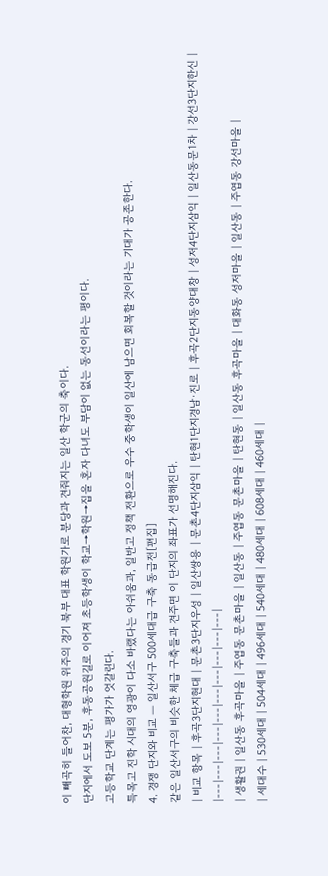이 빼곡히 들어찬, 대형학원 위주의 경기 북부 대표 학원가로 분당과 견줘지는 일산 학군의 축이다.
단지에서 도보 5분, 후동공원길로 이어져 초등학생이 학교→학원→집을 혼자 다녀도 부담이 없는 동선이라는 평이다.
고등학교 단계는 평가가 엇갈린다.
특목고 진학 시대의 영광이 다소 바랬다는 아쉬움과, 일반고 정책 전환으로 우수 중학생이 일산에 남으면 회복할 것이라는 기대가 공존한다.
4. 경쟁 단지와 비교 — 일산서구 500세대급 구축 동급전[편집]
같은 일산서구의 비슷한 체급 구축들과 견주면 이 단지의 좌표가 선명해진다.
| 비교 항목 | 후곡3단지현대 | 문촌3단지우성 | 일산쌍용 | 문촌4단지삼익 | 탄현1단지경남·진로 | 후곡2단지동양대창 | 성저4단지삼익 | 일산동문1차 | 강선3단지한신 |
|---|---|---|---|---|---|---|---|---|---|
| 생활권 | 일산동 후곡마을 | 주엽동 문촌마을 | 일산동 | 주엽동 문촌마을 | 탄현동 | 일산동 후곡마을 | 대화동 성저마을 | 일산동 | 주엽동 강선마을 |
| 세대수 | 530세대 | 504세대 | 496세대 | 540세대 | 480세대 | 608세대 | 460세대 |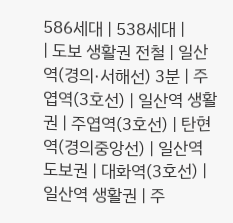586세대 | 538세대 |
| 도보 생활권 전철 | 일산역(경의·서해선) 3분 | 주엽역(3호선) | 일산역 생활권 | 주엽역(3호선) | 탄현역(경의중앙선) | 일산역 도보권 | 대화역(3호선) | 일산역 생활권 | 주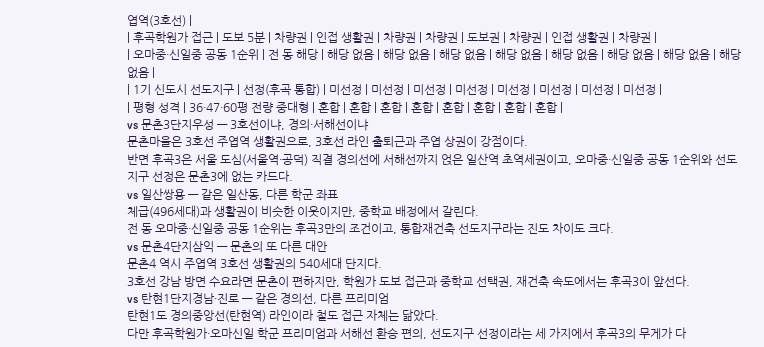엽역(3호선) |
| 후곡학원가 접근 | 도보 5분 | 차량권 | 인접 생활권 | 차량권 | 차량권 | 도보권 | 차량권 | 인접 생활권 | 차량권 |
| 오마중·신일중 공동 1순위 | 전 동 해당 | 해당 없음 | 해당 없음 | 해당 없음 | 해당 없음 | 해당 없음 | 해당 없음 | 해당 없음 | 해당 없음 |
| 1기 신도시 선도지구 | 선정(후곡 통합) | 미선정 | 미선정 | 미선정 | 미선정 | 미선정 | 미선정 | 미선정 | 미선정 |
| 평형 성격 | 36·47·60평 전량 중대형 | 혼합 | 혼합 | 혼합 | 혼합 | 혼합 | 혼합 | 혼합 | 혼합 |
vs 문촌3단지우성 — 3호선이냐, 경의·서해선이냐
문촌마을은 3호선 주엽역 생활권으로, 3호선 라인 출퇴근과 주엽 상권이 강점이다.
반면 후곡3은 서울 도심(서울역·공덕) 직결 경의선에 서해선까지 얹은 일산역 초역세권이고, 오마중·신일중 공동 1순위와 선도지구 선정은 문촌3에 없는 카드다.
vs 일산쌍용 — 같은 일산동, 다른 학군 좌표
체급(496세대)과 생활권이 비슷한 이웃이지만, 중학교 배정에서 갈린다.
전 동 오마중·신일중 공동 1순위는 후곡3만의 조건이고, 통합재건축 선도지구라는 진도 차이도 크다.
vs 문촌4단지삼익 — 문촌의 또 다른 대안
문촌4 역시 주엽역 3호선 생활권의 540세대 단지다.
3호선 강남 방면 수요라면 문촌이 편하지만, 학원가 도보 접근과 중학교 선택권, 재건축 속도에서는 후곡3이 앞선다.
vs 탄현1단지경남·진로 — 같은 경의선, 다른 프리미엄
탄현1도 경의중앙선(탄현역) 라인이라 철도 접근 자체는 닮았다.
다만 후곡학원가·오마신일 학군 프리미엄과 서해선 환승 편의, 선도지구 선정이라는 세 가지에서 후곡3의 무게가 다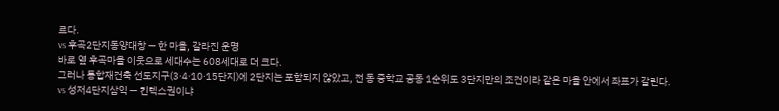르다.
vs 후곡2단지동양대창 — 한 마을, 갈라진 운명
바로 옆 후곡마을 이웃으로 세대수는 608세대로 더 크다.
그러나 통합재건축 선도지구(3·4·10·15단지)에 2단지는 포함되지 않았고, 전 동 중학교 공동 1순위도 3단지만의 조건이라 같은 마을 안에서 좌표가 갈린다.
vs 성저4단지삼익 — 킨텍스권이냐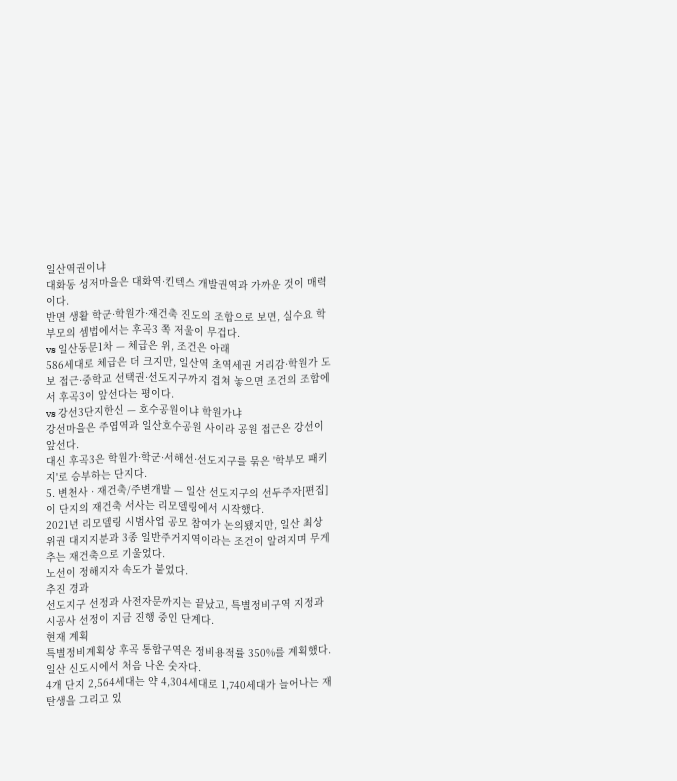일산역권이냐
대화동 성저마을은 대화역·킨텍스 개발권역과 가까운 것이 매력이다.
반면 생활 학군·학원가·재건축 진도의 조합으로 보면, 실수요 학부모의 셈법에서는 후곡3 쪽 저울이 무겁다.
vs 일산동문1차 — 체급은 위, 조건은 아래
586세대로 체급은 더 크지만, 일산역 초역세권 거리감·학원가 도보 접근·중학교 선택권·선도지구까지 겹쳐 놓으면 조건의 조합에서 후곡3이 앞선다는 평이다.
vs 강선3단지한신 — 호수공원이냐 학원가냐
강선마을은 주엽역과 일산호수공원 사이라 공원 접근은 강선이 앞선다.
대신 후곡3은 학원가·학군·서해선·선도지구를 묶은 '학부모 패키지'로 승부하는 단지다.
5. 변천사 · 재건축/주변개발 — 일산 선도지구의 선두주자[편집]
이 단지의 재건축 서사는 리모델링에서 시작했다.
2021년 리모델링 시범사업 공모 참여가 논의됐지만, 일산 최상위권 대지지분과 3종 일반주거지역이라는 조건이 알려지며 무게추는 재건축으로 기울었다.
노선이 정해지자 속도가 붙었다.
추진 경과
선도지구 선정과 사전자문까지는 끝났고, 특별정비구역 지정과 시공사 선정이 지금 진행 중인 단계다.
현재 계획
특별정비계획상 후곡 통합구역은 정비용적률 350%를 계획했다.
일산 신도시에서 처음 나온 숫자다.
4개 단지 2,564세대는 약 4,304세대로 1,740세대가 늘어나는 재탄생을 그리고 있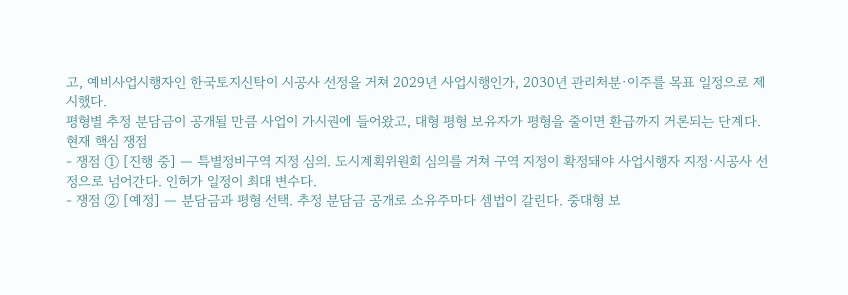고, 예비사업시행자인 한국토지신탁이 시공사 선정을 거쳐 2029년 사업시행인가, 2030년 관리처분·이주를 목표 일정으로 제시했다.
평형별 추정 분담금이 공개될 만큼 사업이 가시권에 들어왔고, 대형 평형 보유자가 평형을 줄이면 환급까지 거론되는 단계다.
현재 핵심 쟁점
- 쟁점 ① [진행 중] — 특별정비구역 지정 심의. 도시계획위원회 심의를 거쳐 구역 지정이 확정돼야 사업시행자 지정·시공사 선정으로 넘어간다. 인허가 일정이 최대 변수다.
- 쟁점 ② [예정] — 분담금과 평형 선택. 추정 분담금 공개로 소유주마다 셈법이 갈린다. 중대형 보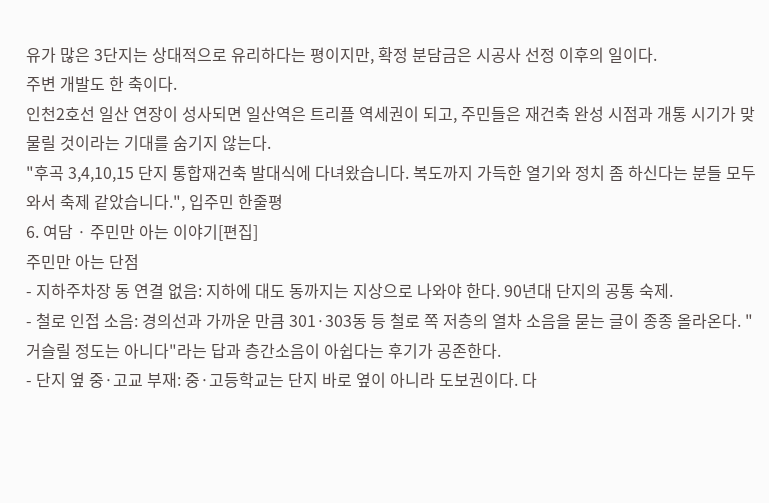유가 많은 3단지는 상대적으로 유리하다는 평이지만, 확정 분담금은 시공사 선정 이후의 일이다.
주변 개발도 한 축이다.
인천2호선 일산 연장이 성사되면 일산역은 트리플 역세권이 되고, 주민들은 재건축 완성 시점과 개통 시기가 맞물릴 것이라는 기대를 숨기지 않는다.
"후곡 3,4,10,15 단지 통합재건축 발대식에 다녀왔습니다. 복도까지 가득한 열기와 정치 좀 하신다는 분들 모두와서 축제 같았습니다.", 입주민 한줄평
6. 여담 · 주민만 아는 이야기[편집]
주민만 아는 단점
- 지하주차장 동 연결 없음: 지하에 대도 동까지는 지상으로 나와야 한다. 90년대 단지의 공통 숙제.
- 철로 인접 소음: 경의선과 가까운 만큼 301·303동 등 철로 쪽 저층의 열차 소음을 묻는 글이 종종 올라온다. "거슬릴 정도는 아니다"라는 답과 층간소음이 아쉽다는 후기가 공존한다.
- 단지 옆 중·고교 부재: 중·고등학교는 단지 바로 옆이 아니라 도보권이다. 다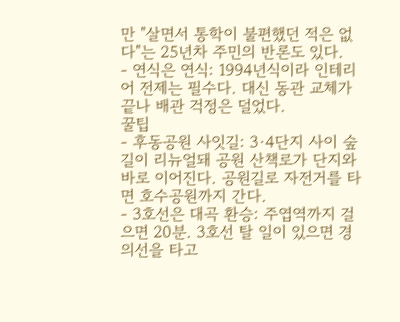만 "살면서 통학이 불편했던 적은 없다"는 25년차 주민의 반론도 있다.
- 연식은 연식: 1994년식이라 인테리어 전제는 필수다. 대신 동관 교체가 끝나 배관 걱정은 덜었다.
꿀팁
- 후동공원 사잇길: 3·4단지 사이 숲길이 리뉴얼돼 공원 산책로가 단지와 바로 이어진다. 공원길로 자전거를 타면 호수공원까지 간다.
- 3호선은 대곡 환승: 주엽역까지 걸으면 20분. 3호선 탈 일이 있으면 경의선을 타고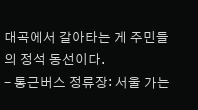대곡에서 갈아타는 게 주민들의 정석 동선이다.
- 통근버스 정류장: 서울 가는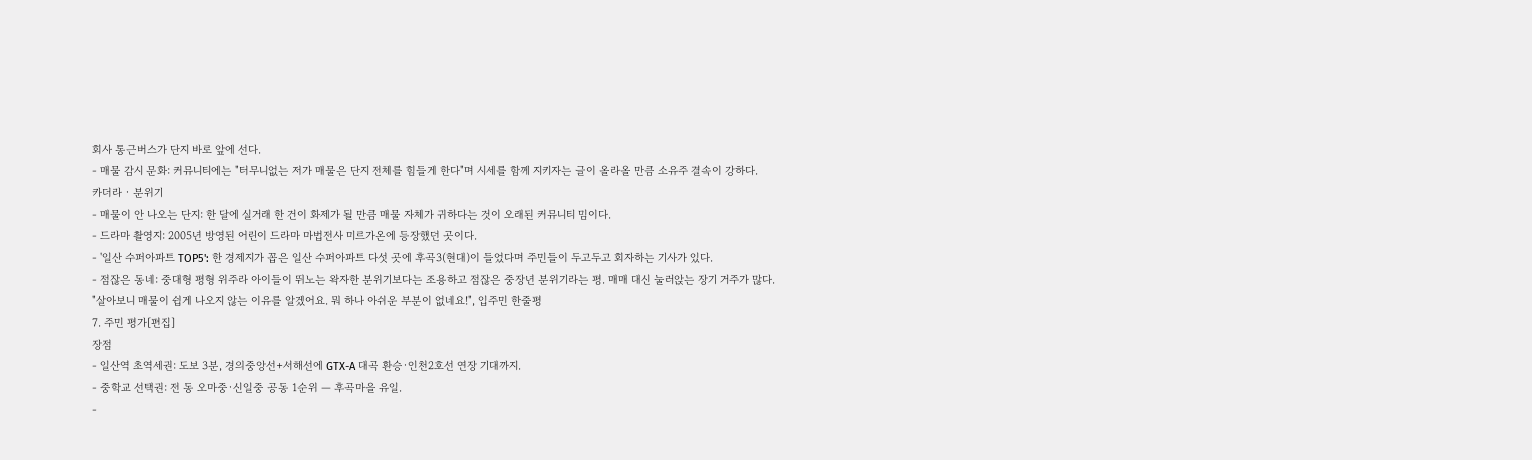회사 통근버스가 단지 바로 앞에 선다.
- 매물 감시 문화: 커뮤니티에는 "터무니없는 저가 매물은 단지 전체를 힘들게 한다"며 시세를 함께 지키자는 글이 올라올 만큼 소유주 결속이 강하다.
카더라 · 분위기
- 매물이 안 나오는 단지: 한 달에 실거래 한 건이 화제가 될 만큼 매물 자체가 귀하다는 것이 오래된 커뮤니티 밈이다.
- 드라마 촬영지: 2005년 방영된 어린이 드라마 마법전사 미르가온에 등장했던 곳이다.
- '일산 수퍼아파트 TOP5': 한 경제지가 꼽은 일산 수퍼아파트 다섯 곳에 후곡3(현대)이 들었다며 주민들이 두고두고 회자하는 기사가 있다.
- 점잖은 동네: 중대형 평형 위주라 아이들이 뛰노는 왁자한 분위기보다는 조용하고 점잖은 중장년 분위기라는 평. 매매 대신 눌러앉는 장기 거주가 많다.
"살아보니 매물이 쉽게 나오지 않는 이유를 알겠어요. 뭐 하나 아쉬운 부분이 없네요!", 입주민 한줄평
7. 주민 평가[편집]
장점
- 일산역 초역세권: 도보 3분, 경의중앙선+서해선에 GTX-A 대곡 환승·인천2호선 연장 기대까지.
- 중학교 선택권: 전 동 오마중·신일중 공동 1순위 — 후곡마을 유일.
-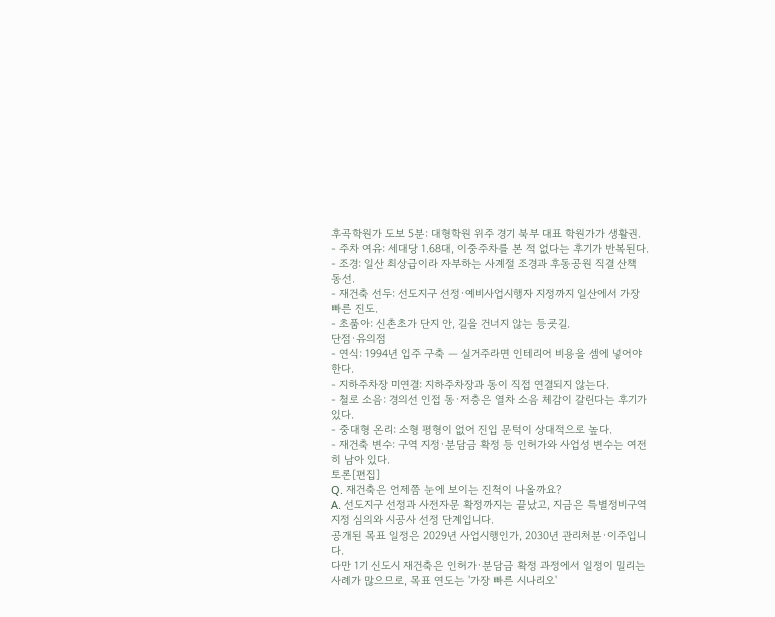후곡학원가 도보 5분: 대형학원 위주 경기 북부 대표 학원가가 생활권.
- 주차 여유: 세대당 1.68대, 이중주차를 본 적 없다는 후기가 반복된다.
- 조경: 일산 최상급이라 자부하는 사계절 조경과 후동공원 직결 산책 동선.
- 재건축 선두: 선도지구 선정·예비사업시행자 지정까지 일산에서 가장 빠른 진도.
- 초품아: 신촌초가 단지 안, 길을 건너지 않는 등굣길.
단점·유의점
- 연식: 1994년 입주 구축 — 실거주라면 인테리어 비용을 셈에 넣어야 한다.
- 지하주차장 미연결: 지하주차장과 동이 직접 연결되지 않는다.
- 철로 소음: 경의선 인접 동·저층은 열차 소음 체감이 갈린다는 후기가 있다.
- 중대형 온리: 소형 평형이 없어 진입 문턱이 상대적으로 높다.
- 재건축 변수: 구역 지정·분담금 확정 등 인허가와 사업성 변수는 여전히 남아 있다.
토론[편집]
Q. 재건축은 언제쯤 눈에 보이는 진척이 나올까요?
A. 선도지구 선정과 사전자문 확정까지는 끝났고, 지금은 특별정비구역 지정 심의와 시공사 선정 단계입니다.
공개된 목표 일정은 2029년 사업시행인가, 2030년 관리처분·이주입니다.
다만 1기 신도시 재건축은 인허가·분담금 확정 과정에서 일정이 밀리는 사례가 많으므로, 목표 연도는 '가장 빠른 시나리오'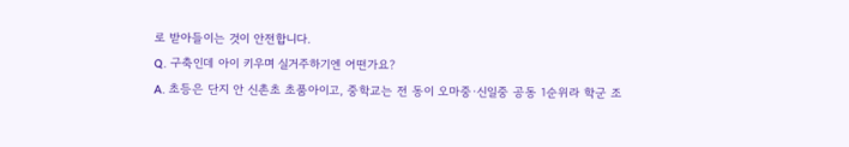로 받아들이는 것이 안전합니다.
Q. 구축인데 아이 키우며 실거주하기엔 어떤가요?
A. 초등은 단지 안 신촌초 초품아이고, 중학교는 전 동이 오마중·신일중 공동 1순위라 학군 조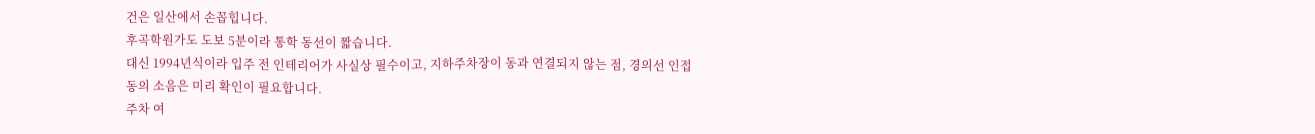건은 일산에서 손꼽힙니다.
후곡학원가도 도보 5분이라 통학 동선이 짧습니다.
대신 1994년식이라 입주 전 인테리어가 사실상 필수이고, 지하주차장이 동과 연결되지 않는 점, 경의선 인접 동의 소음은 미리 확인이 필요합니다.
주차 여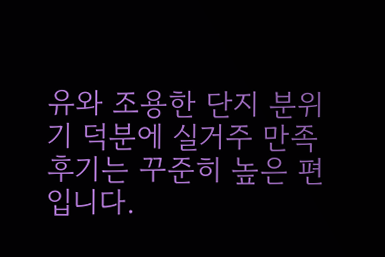유와 조용한 단지 분위기 덕분에 실거주 만족 후기는 꾸준히 높은 편입니다.